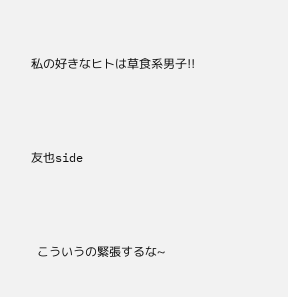私の好きなヒトは草食系男子!!



友也side



  こういうの緊張するな~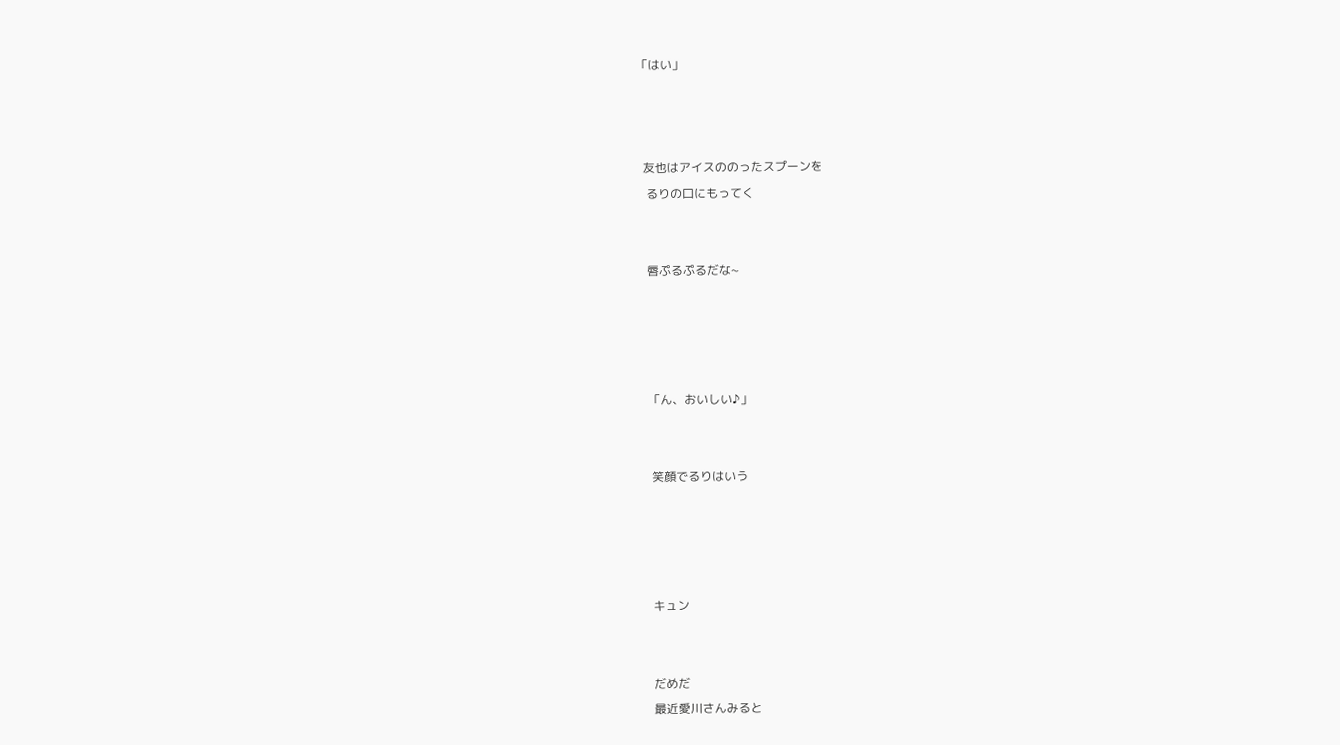「はい」



  友也はアイスののったスプーンを
   るりの口にもってく


   唇ぷるぷるだな~




   「ん、おいしい♪」


    笑顔でるりはいう




    キュン


    だめだ
    最近愛川さんみると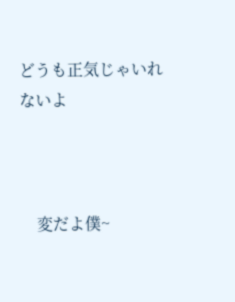どうも正気じゃいれないよ



    変だよ僕~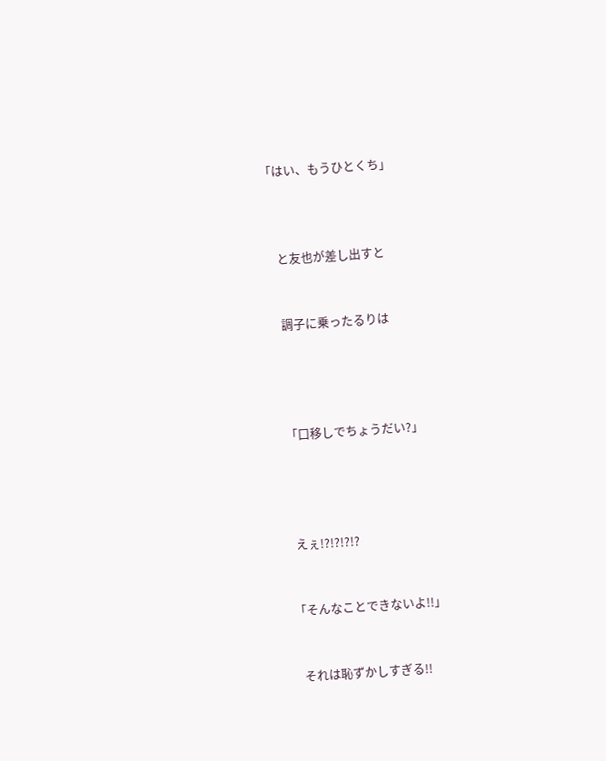「はい、もうひとくち」



    と友也が差し出すと


    調子に乗ったるりは




   「口移しでちょうだい?」




    えぇ!?!?!?!?


  「そんなことできないよ!!」


    それは恥ずかしすぎる!!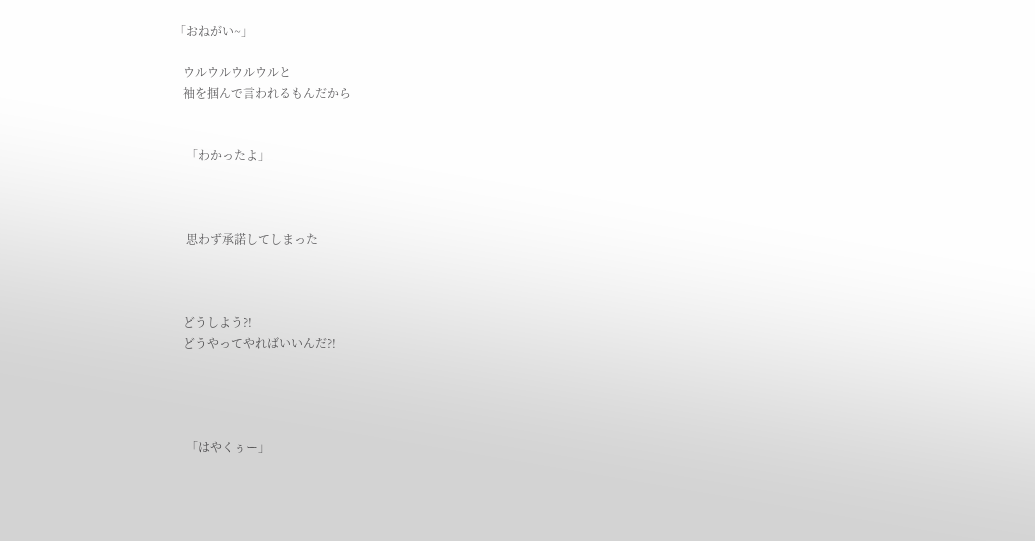「おねがい~」

   ウルウルウルウルと
   袖を掴んで言われるもんだから


    「わかったよ」



    思わず承諾してしまった



   どうしよう?!
   どうやってやればいいんだ?!




    「はやくぅー」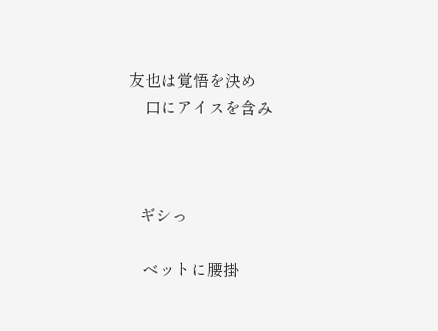友也は覚悟を決め
    口にアイスを含み



   ギシっ

    ベットに腰掛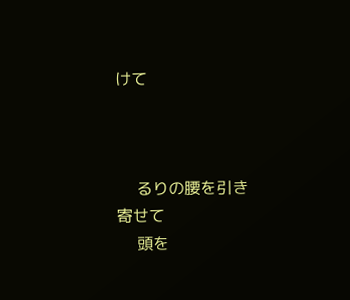けて



    るりの腰を引き寄せて
    頭を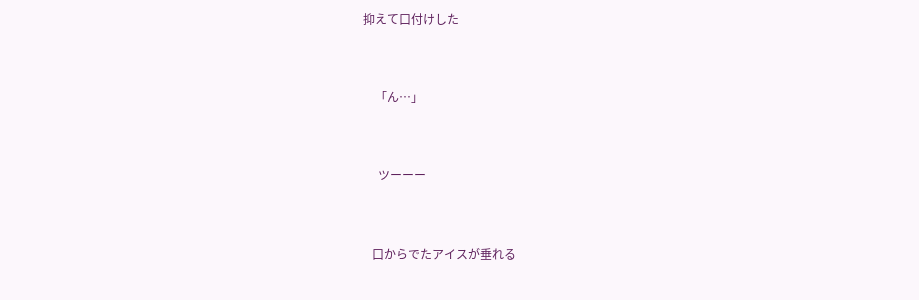抑えて口付けした



    「ん…」



     ツーーー



   口からでたアイスが垂れる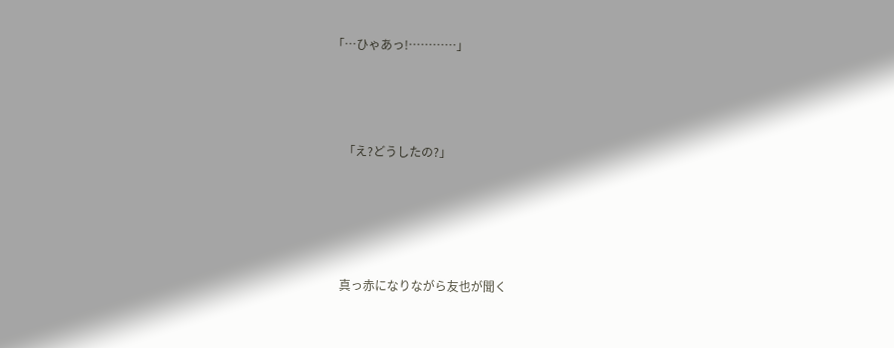「…ひゃあっ!…………」



    「え?どうしたの?」




   真っ赤になりながら友也が聞く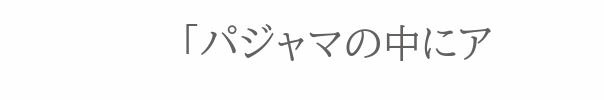「パジャマの中にア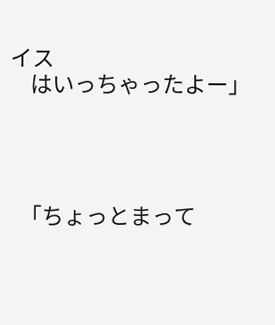イス
    はいっちゃったよー」




  「ちょっとまって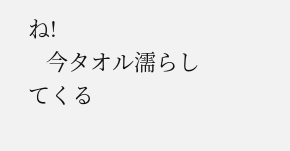ね!
   今タオル濡らしてくる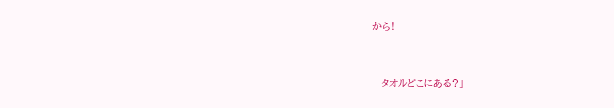から!


   タオルどこにある?」